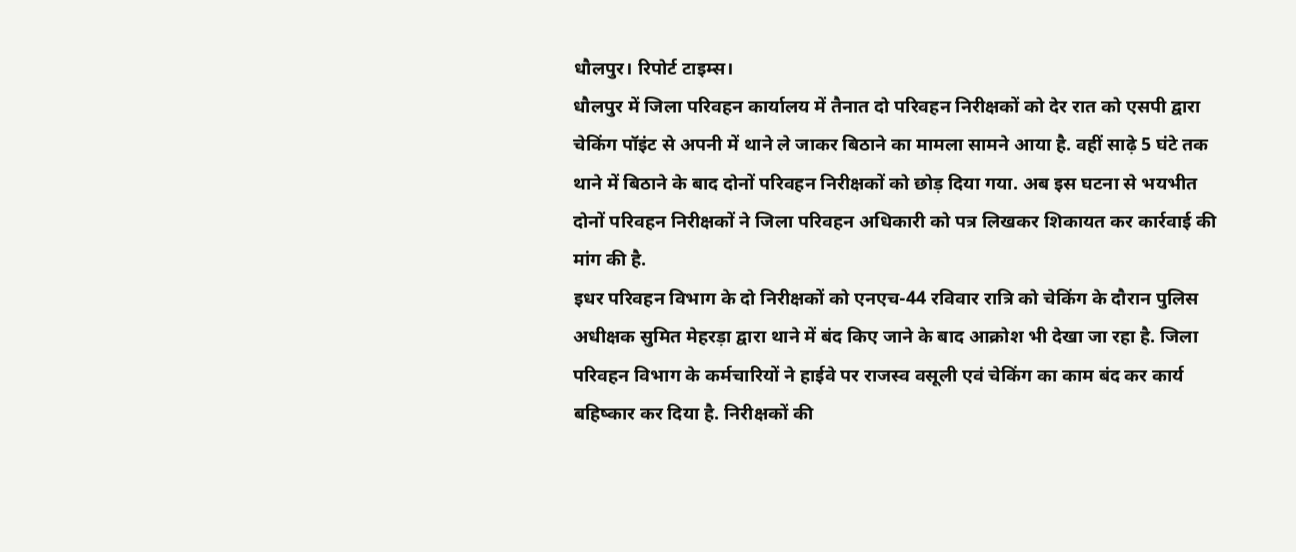धौलपुर। रिपोर्ट टाइम्स।
धौलपुर में जिला परिवहन कार्यालय में तैनात दो परिवहन निरीक्षकों को देर रात को एसपी द्वारा चेकिंग पॉइंट से अपनी में थाने ले जाकर बिठाने का मामला सामने आया है. वहीं साढ़े 5 घंटे तक थाने में बिठाने के बाद दोनों परिवहन निरीक्षकों को छोड़ दिया गया. अब इस घटना से भयभीत दोनों परिवहन निरीक्षकों ने जिला परिवहन अधिकारी को पत्र लिखकर शिकायत कर कार्रवाई की मांग की है.
इधर परिवहन विभाग के दो निरीक्षकों को एनएच-44 रविवार रात्रि को चेकिंग के दौरान पुलिस अधीक्षक सुमित मेहरड़ा द्वारा थाने में बंद किए जाने के बाद आक्रोश भी देखा जा रहा है. जिला परिवहन विभाग के कर्मचारियों ने हाईवे पर राजस्व वसूली एवं चेकिंग का काम बंद कर कार्य बहिष्कार कर दिया है. निरीक्षकों की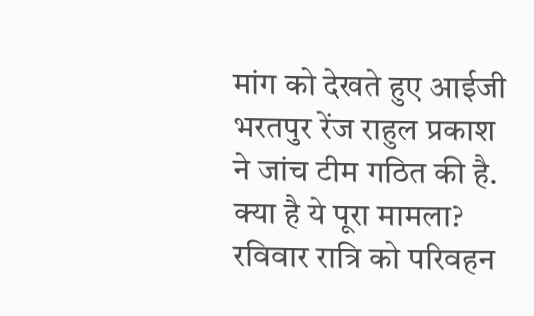मांग को देखते हुए आईजी भरतपुर रेंज राहुल प्रकाश ने जांच टीम गठित की है.
क्या है ये पूरा मामला?
रविवार रात्रि को परिवहन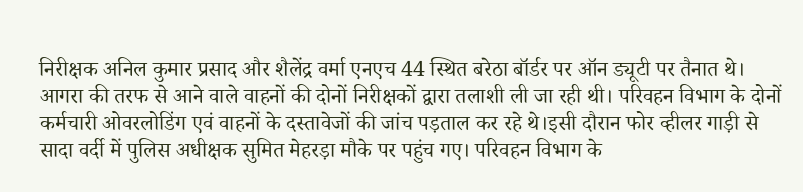निरीक्षक अनिल कुमार प्रसाद और शैलेंद्र वर्मा एनएच 44 स्थित बरेठा बॉर्डर पर ऑन ड्यूटी पर तैनात थे। आगरा की तरफ से आने वाले वाहनों की दोनों निरीक्षकों द्वारा तलाशी ली जा रही थी। परिवहन विभाग के दोनों कर्मचारी ओवरलोडिंग एवं वाहनों के दस्तावेजों की जांच पड़ताल कर रहे थे।इसी दौरान फोर व्हीलर गाड़ी से सादा वर्दी में पुलिस अधीक्षक सुमित मेहरड़ा मौके पर पहुंच गए। परिवहन विभाग के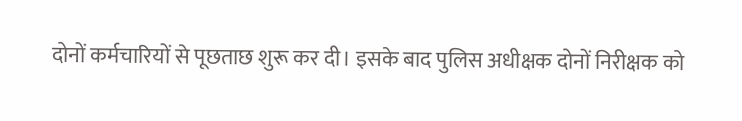दोनों कर्मचारियों से पूछताछ शुरू कर दी। इसके बाद पुलिस अधीक्षक दोनों निरीक्षक को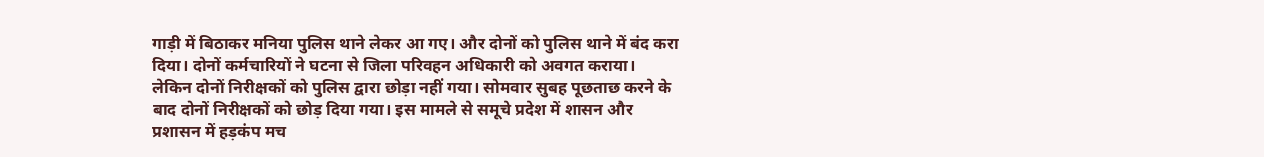गाड़ी में बिठाकर मनिया पुलिस थाने लेकर आ गए। और दोनों को पुलिस थाने में बंद करा दिया। दोनों कर्मचारियों ने घटना से जिला परिवहन अधिकारी को अवगत कराया।
लेकिन दोनों निरीक्षकों को पुलिस द्वारा छोड़ा नहीं गया। सोमवार सुबह पूछताछ करने के बाद दोनों निरीक्षकों को छोड़ दिया गया। इस मामले से समूचे प्रदेश में शासन और प्रशासन में हड़कंप मच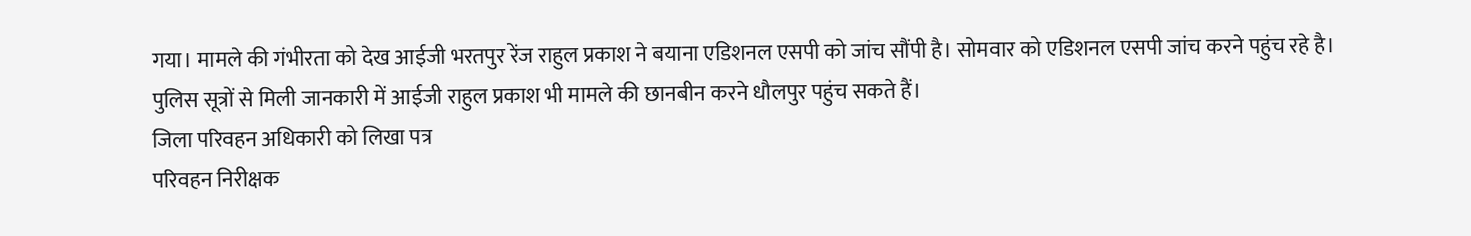गया। मामले की गंभीरता को देख आईजी भरतपुर रेंज राहुल प्रकाश ने बयाना एडिशनल एसपी को जांच सौंपी है। सोमवार को एडिशनल एसपी जांच करने पहुंच रहे है। पुलिस सूत्रों से मिली जानकारी में आईजी राहुल प्रकाश भी मामले की छानबीन करने धौलपुर पहुंच सकते हैं।
जिला परिवहन अधिकारी को लिखा पत्र
परिवहन निरीक्षक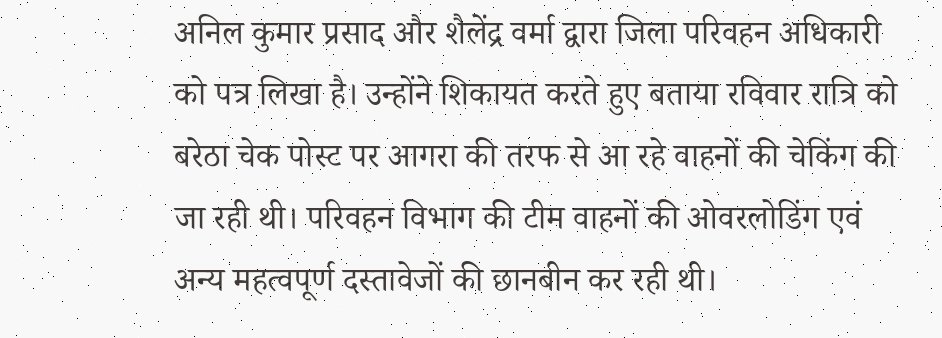अनिल कुमार प्रसाद और शैलेंद्र वर्मा द्वारा जिला परिवहन अधिकारी को पत्र लिखा है। उन्होंने शिकायत करते हुए बताया रविवार रात्रि को बरेठा चेक पोस्ट पर आगरा की तरफ से आ रहे वाहनों की चेकिंग की जा रही थी। परिवहन विभाग की टीम वाहनों की ओवरलोडिंग एवं अन्य महत्वपूर्ण दस्तावेजों की छानबीन कर रही थी।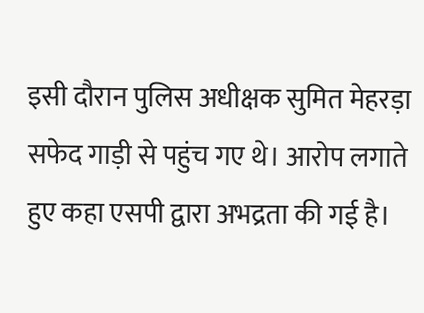इसी दौरान पुलिस अधीक्षक सुमित मेहरड़ा सफेद गाड़ी से पहुंच गए थे। आरोप लगाते हुए कहा एसपी द्वारा अभद्रता की गई है।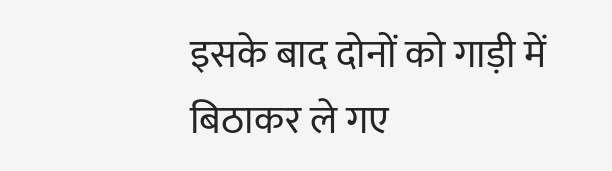इसके बाद दोनों को गाड़ी में बिठाकर ले गए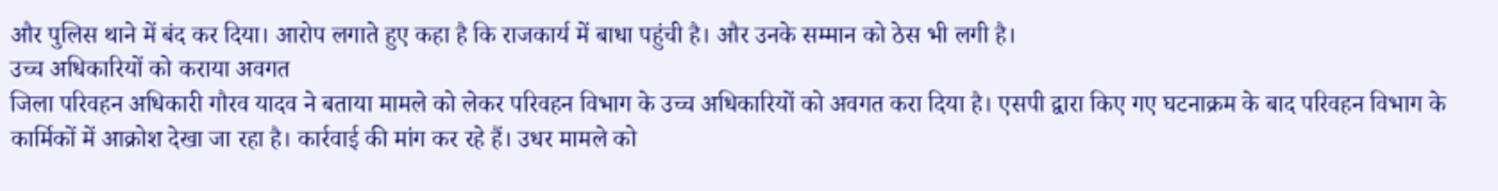और पुलिस थाने में बंद कर दिया। आरोप लगाते हुए कहा है कि राजकार्य में बाधा पहुंची है। और उनके सम्मान को ठेस भी लगी है।
उच्च अधिकारियों को कराया अवगत
जिला परिवहन अधिकारी गौरव यादव ने बताया मामले को लेकर परिवहन विभाग के उच्च अधिकारियों को अवगत करा दिया है। एसपी द्वारा किए गए घटनाक्रम के बाद परिवहन विभाग के कार्मिकों में आक्रोश देखा जा रहा है। कार्रवाई की मांग कर रहे हैं। उधर मामले को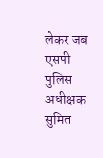लेकर जब एसपी पुलिस अधीक्षक सुमित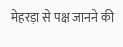मेहरड़ा से पक्ष जानने की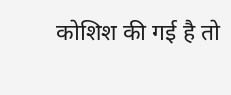कोशिश की गई है तो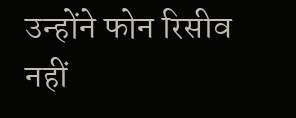उन्होंने फोन रिसीव नहीं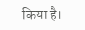किया है।